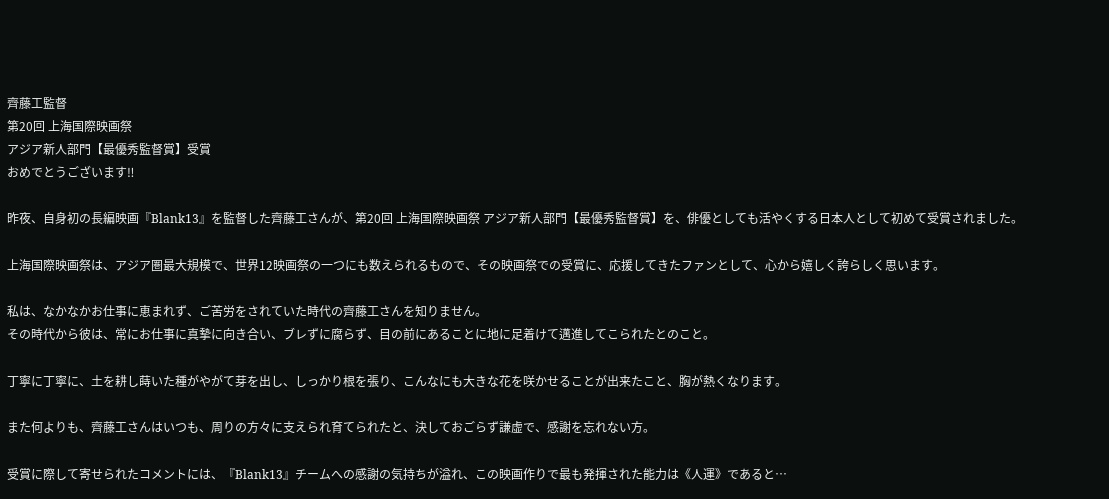齊藤工監督
第20回 上海国際映画祭
アジア新人部門【最優秀監督賞】受賞
おめでとうございます‼

昨夜、自身初の長編映画『Blank13』を監督した齊藤工さんが、第20回 上海国際映画祭 アジア新人部門【最優秀監督賞】を、俳優としても活やくする日本人として初めて受賞されました。

上海国際映画祭は、アジア圏最大規模で、世界12映画祭の一つにも数えられるもので、その映画祭での受賞に、応援してきたファンとして、心から嬉しく誇らしく思います。

私は、なかなかお仕事に恵まれず、ご苦労をされていた時代の齊藤工さんを知りません。
その時代から彼は、常にお仕事に真摯に向き合い、ブレずに腐らず、目の前にあることに地に足着けて邁進してこられたとのこと。

丁寧に丁寧に、土を耕し蒔いた種がやがて芽を出し、しっかり根を張り、こんなにも大きな花を咲かせることが出来たこと、胸が熱くなります。

また何よりも、齊藤工さんはいつも、周りの方々に支えられ育てられたと、決しておごらず謙虚で、感謝を忘れない方。

受賞に際して寄せられたコメントには、『Blank13』チームへの感謝の気持ちが溢れ、この映画作りで最も発揮された能力は《人運》であると…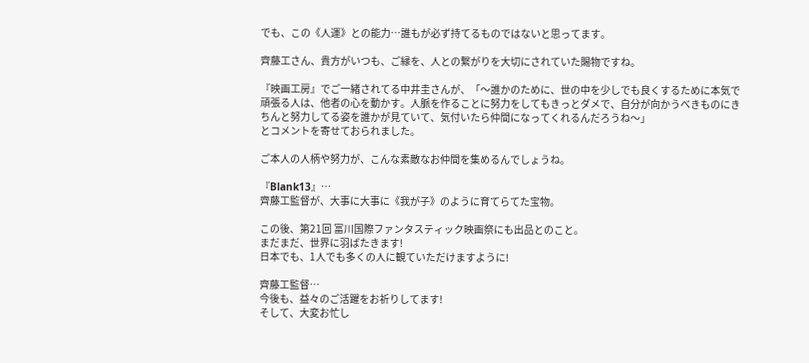でも、この《人運》との能力…誰もが必ず持てるものではないと思ってます。

齊藤工さん、貴方がいつも、ご縁を、人との繋がりを大切にされていた賜物ですね。

『映画工房』でご一緒されてる中井圭さんが、「〜誰かのために、世の中を少しでも良くするために本気で頑張る人は、他者の心を動かす。人脈を作ることに努力をしてもきっとダメで、自分が向かうべきものにきちんと努力してる姿を誰かが見ていて、気付いたら仲間になってくれるんだろうね〜」
とコメントを寄せておられました。

ご本人の人柄や努力が、こんな素敵なお仲間を集めるんでしょうね。

『Blank13』…
齊藤工監督が、大事に大事に《我が子》のように育てらてた宝物。

この後、第21回 富川国際ファンタスティック映画祭にも出品とのこと。
まだまだ、世界に羽ばたきます!
日本でも、1人でも多くの人に観ていただけますように!

齊藤工監督…
今後も、益々のご活躍をお祈りしてます!
そして、大変お忙し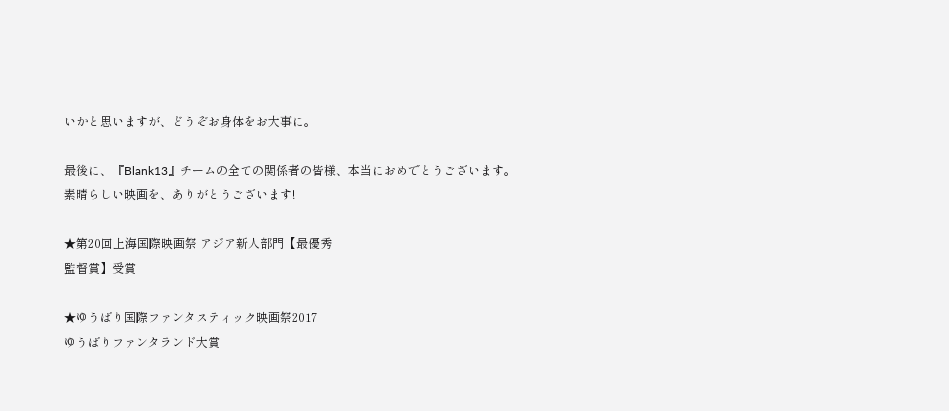いかと思いますが、どうぞお身体をお大事に。

最後に、『Blank13』チームの全ての関係者の皆様、本当におめでとうございます。
素晴らしい映画を、ありがとうございます!

★第20回上海国際映画祭 アジア新人部門【最優秀
監督賞】受賞

★ゆうばり国際ファンタスティック映画祭2017
ゆうばりファンタランド大賞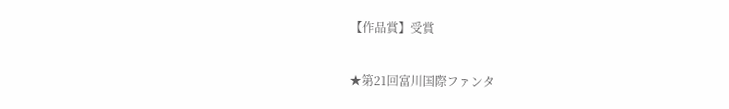【作品賞】受賞

★第21回富川国際ファンタ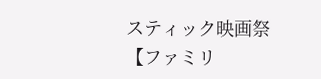スティック映画祭
【ファミリ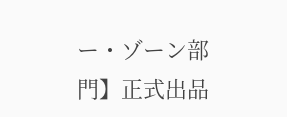ー・ゾーン部門】正式出品